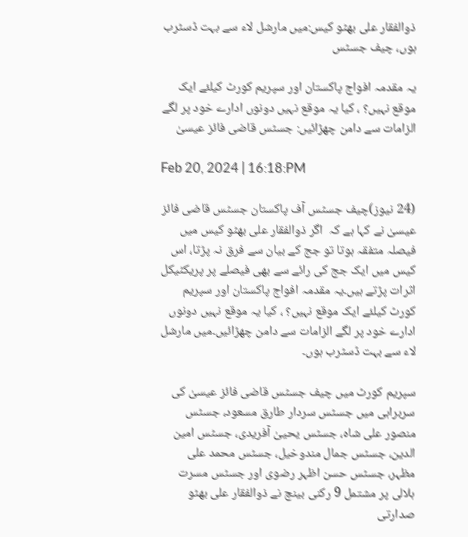ذوالفقار علی بھٹو کیس:میں مارشل لاء سے بہت ڈسٹرب ہوں، چیف جسٹس

یہ مقدمہ افواج پاکستان اور سپریم کورٹ کیلئے ایک موقع نہیں؟ ، کیا یہ موقع نہیں دونوں ادارے خود پر لگے الزامات سے دامن چھڑائیں: جسٹس قاضی فائز عیسیٰ

Feb 20, 2024 | 16:18:PM

(24 نیوز)چیف جسٹس آف پاکستان جسٹس قاضی فائز عیسیٰ نے کہا ہے کہ  اگر ذوالفقار علی بھٹو کیس میں فیصلہ متفقہ ہوتا تو جج کے بیان سے فرق نہ پڑتا، اس کیس میں ایک جج کی رائے سے بھی فیصلے پر پریکٹیکل اثرات پڑتے ہیں۔یہ مقدمہ افواج پاکستان اور سپریم کورٹ کیلئے ایک موقع نہیں؟ ، کیا یہ موقع نہیں دونوں ادارے خود پر لگے الزامات سے دامن چھڑائیں۔میں مارشل لاء سے بہت ڈسٹرب ہوں۔

سپریم کورٹ میں چیف جسٹس قاضی فائز عیسیٰ کی سربراہی میں جسٹس سردار طارق مسعود، جسٹس منصور علی شاہ، جسٹس یحییٰ آفریدی، جسٹس امین الدین، جسٹس جمال مندوخیل، جسٹس محمد علی مظہر، جسٹس حسن اظہر رضوی اور جسٹس مسرت ہلالی پر مشتمل 9 رکنی بینچ نے ذوالفقار علی بھٹو صدارتی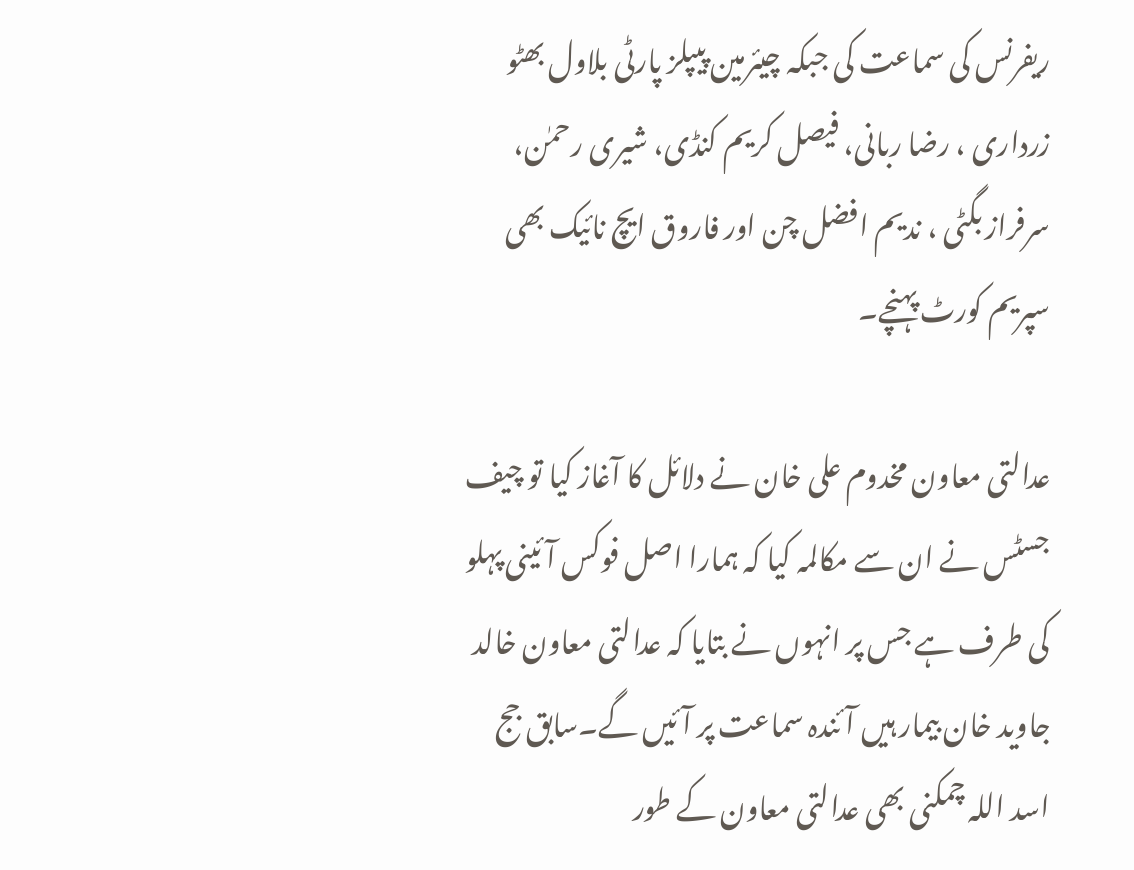ریفرنس کی سماعت کی جبکہ چیئرمین پیپلز پارٹی بلاول بھٹو زرداری ، رضا ربانی، فیصل کریم کنڈی، شیری رحمٰن، سرفراز بگٹی ، ندیم افضل چن اور فاروق ایچ نائیک بھی سپریم کورٹ پہنچے۔

عدالتی معاون مخدوم علی خان نے دلائل کا آغاز کیا تو چیف جسٹس نے ان سے مکالمہ کیا کہ ہمارا اصل فوکس آئینی پہلو کی طرف ہے جس پر انہوں نے بتایا کہ عدالتی معاون خالد جاوید خان بیمار ہیں آئندہ سماعت پر آئیں گے۔سابق جج اسد اللہ چمکنی بھی عدالتی معاون کے طور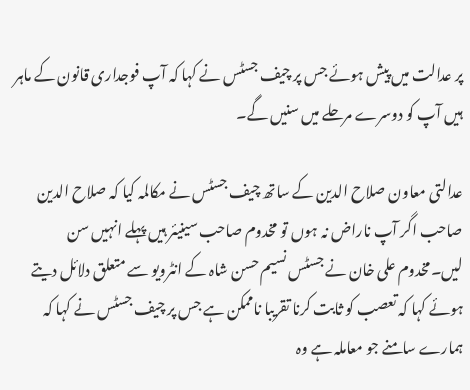پر عدالت میں پیش ہوئے جس پر چیف جسٹس نے کہا کہ آپ فوجداری قانون کے ماہر ہیں آپ کو دوسرے مرحلے میں سنیں گے۔

عدالتی معاون صلاح الدین کے ساتھ چیف جسٹس نے مکالمہ کیا کہ صلاح الدین صاحب اگر آپ ناراض نہ ہوں تو مخدوم صاحب سینیئر ہیں پہلے انہیں سن لیں۔مخدوم علی خان نے جسٹس نسیم حسن شاہ کے انٹرویو سے متعلق دلائل دیتے ہوئے کہا کہ تعصب کو ثابت کرنا تقریبا ناممکن ہے جس پر چیف جسٹس نے کہا کہ ہمارے سامنے جو معاملہ ہے وہ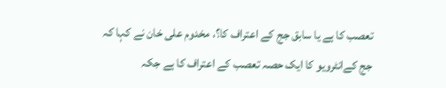تعصب کا ہے یا سابق جج کے اعتراف کا؟، مخدوم علی خان نے کہا کہ جج کےانٹرویو کا ایک حصہ تعصب کے اعتراف کا ہے جکہ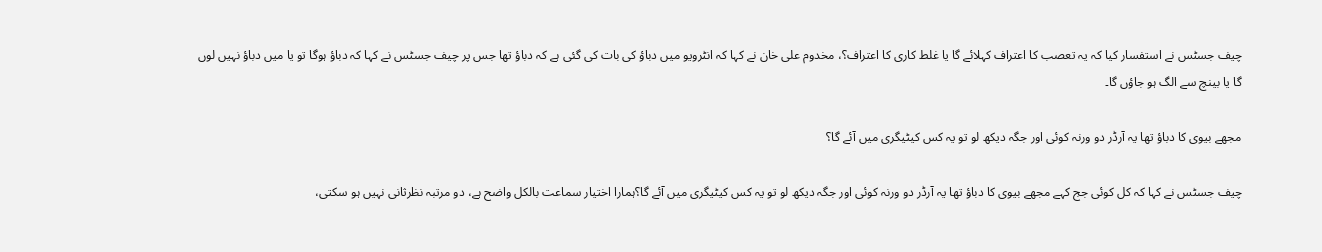چیف جسٹس نے استفسار کیا کہ یہ تعصب کا اعتراف کہلائے گا یا غلط کاری کا اعتراف؟، مخدوم علی خان نے کہا کہ انٹرویو میں دباؤ کی بات کی گئی ہے کہ دباؤ تھا جس پر چیف جسٹس نے کہا کہ دباؤ ہوگا تو یا میں دباؤ نہیں لوں گا یا بینچ سے الگ ہو جاؤں گا۔

مجھے بیوی کا دباؤ تھا یہ آرڈر دو ورنہ کوئی اور جگہ دیکھ لو تو یہ کس کیٹیگری میں آئے گا؟

چیف جسٹس نے کہا کہ کل کوئی جج کہے مجھے بیوی کا دباؤ تھا یہ آرڈر دو ورنہ کوئی اور جگہ دیکھ لو تو یہ کس کیٹیگری میں آئے گا؟ہمارا اختیار سماعت بالکل واضح ہے، دو مرتبہ نظرثانی نہیں ہو سکتی،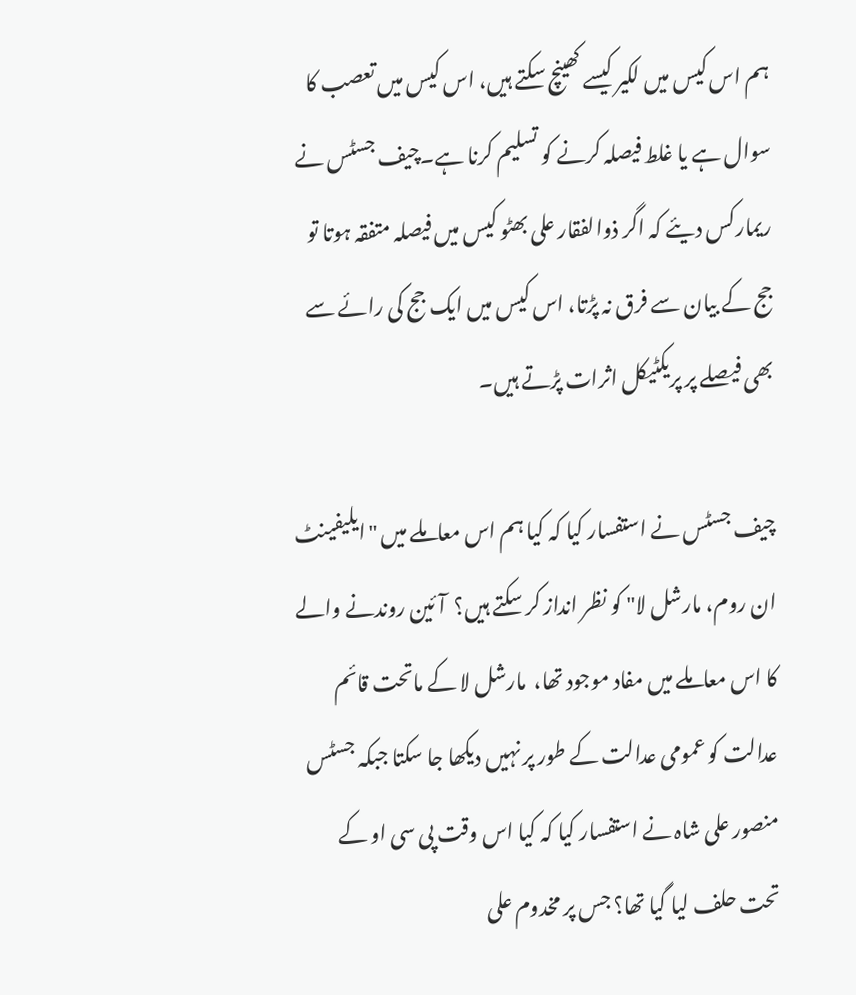ہم اس کیس میں لکیر کیسے کھینچ سکتے ہیں، اس کیس میں تعصب کا سوال ہے یا غلط فیصلہ کرنے کو تسلیم کرنا ہے۔چیف جسٹس نے ریمارکس دیئے کہ اگر ذوالفقار علی بھٹو کیس میں فیصلہ متفقہ ہوتا تو جج کے بیان سے فرق نہ پڑتا، اس کیس میں ایک جج کی رائے سے بھی فیصلے پر پریکٹیکل اثرات پڑتے ہیں۔

چیف جسٹس نے استفسار کیا کہ کیا ہم اس معاملے میں "ایلیفینٹ ان روم، مارشل لا" کو نظر انداز کر سکتے ہیں؟  آئین روندنے والے کا اس معاملے میں مفاد موجود تھا،  مارشل لا کے ماتحت قائم عدالت کو عمومی عدالت کے طور پر نہیں دیکھا جا سکتا جبکہ جسٹس منصور علی شاہ نے استفسار کیا کہ کیا اس وقت پی سی او کے تحت حلف لیا گیا تھا؟ جس پر مخدوم علی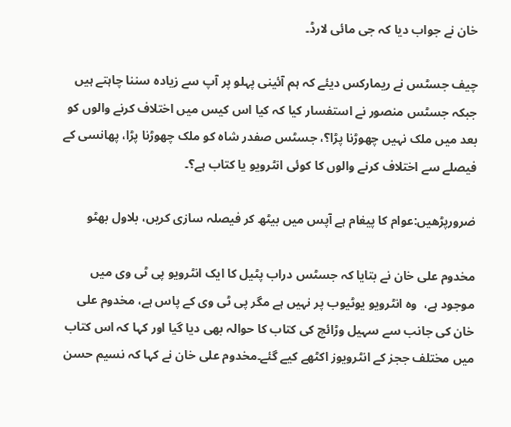خان نے جواب دیا کہ جی مائی لارڈ۔

چیف جسٹس نے ریمارکس دیئے کہ ہم آئینی پہلو پر آپ سے زیادہ سننا چاہتے ہیں جبکہ جسٹس منصور نے استفسار کیا کہ کیا اس کیس میں اختلاف کرنے والوں کو بعد میں ملک نہیں چھوڑنا پڑا؟، جسٹس صفدر شاہ کو ملک چھوڑنا پڑا، پھانسی کے فیصلے سے اختلاف کرنے والوں کا کوئی انٹرویو یا کتاب ہے؟۔

ضرورپڑھیں:عوام کا پیغام ہے آپس میں بیٹھ کر فیصلہ سازی کریں، بلاول بھٹو

مخدوم علی خان نے بتایا کہ جسٹس دراب پٹیل کا ایک انٹرویو پی ٹی وی میں موجود ہے،  وہ انٹرویو یوٹیوب پر نہیں ہے مگر پی ٹی وی کے پاس ہے، مخدوم علی خان کی جانب سے سہیل وڑائچ کی کتاب کا حوالہ بھی دیا گیا اور کہا کہ اس کتاب میں مختلف ججز کے انٹرویوز اکٹھے کیے گئے۔مخدوم علی خان نے کہا کہ نسیم حسن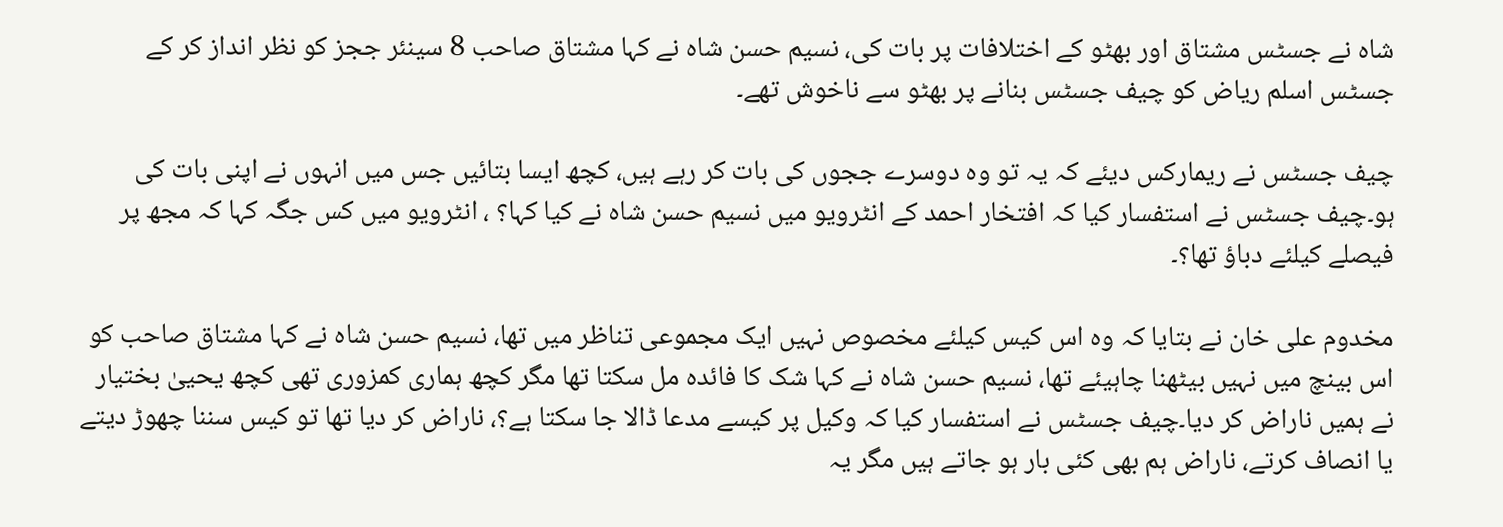شاہ نے جسٹس مشتاق اور بھٹو کے اختلافات پر بات کی، نسیم حسن شاہ نے کہا مشتاق صاحب 8 سینئر ججز کو نظر انداز کر کے جسٹس اسلم ریاض کو چیف جسٹس بنانے پر بھٹو سے ناخوش تھے۔

چیف جسٹس نے ریمارکس دیئے کہ یہ تو وہ دوسرے ججوں کی بات کر رہے ہیں، کچھ ایسا بتائیں جس میں انہوں نے اپنی بات کی ہو۔چیف جسٹس نے استفسار کیا کہ افتخار احمد کے انٹرویو میں نسیم حسن شاہ نے کیا کہا؟ ، انٹرویو میں کس جگہ کہا کہ مجھ پر فیصلے کیلئے دباؤ تھا؟۔

مخدوم علی خان نے بتایا کہ وہ اس کیس کیلئے مخصوص نہیں ایک مجموعی تناظر میں تھا، نسیم حسن شاہ نے کہا مشتاق صاحب کو اس بینچ میں نہیں بیٹھنا چاہیئے تھا، نسیم حسن شاہ نے کہا شک کا فائدہ مل سکتا تھا مگر کچھ ہماری کمزوری تھی کچھ یحییٰ بختیار نے ہمیں ناراض کر دیا۔چیف جسٹس نے استفسار کیا کہ وکیل پر کیسے مدعا ڈالا جا سکتا ہے؟، ناراض کر دیا تھا تو کیس سننا چھوڑ دیتے یا انصاف کرتے، ناراض ہم بھی کئی بار ہو جاتے ہیں مگر یہ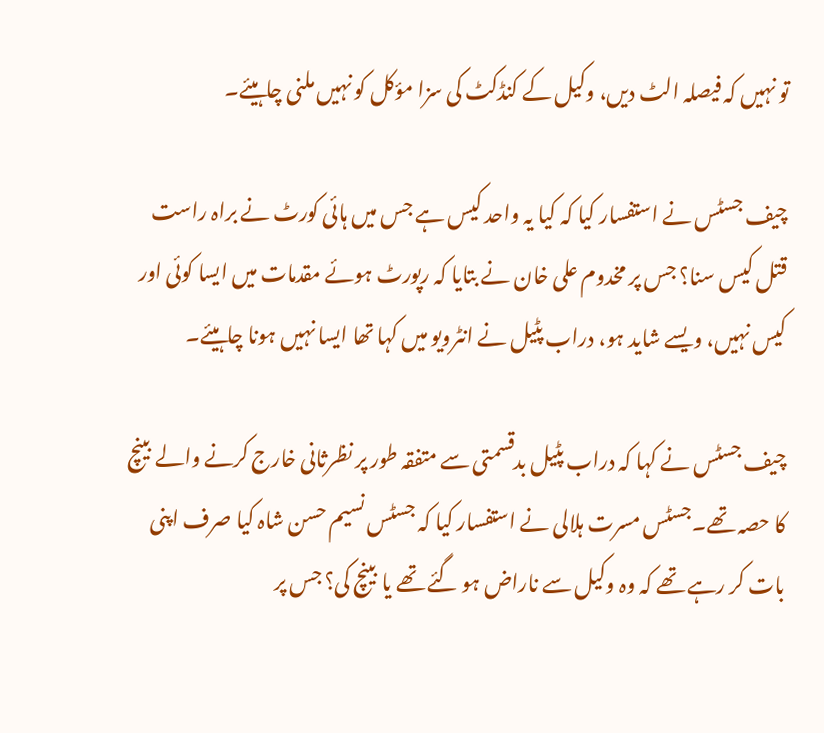تو نہیں کہ فیصلہ الٹ دیں، وکیل کے کنڈکٹ کی سزا مؤکل کو نہیں ملنی چاہیئے۔

چیف جسٹس نے استفسار کیا کہ کیا یہ واحد کیس ہے جس میں ہائی کورٹ نے براہ راست قتل کیس سنا؟ جس پر مخدوم علی خان نے بتایا کہ رپورٹ ہوئے مقدمات میں ایسا کوئی اور کیس نہیں، ویسے شاید ہو، دراب پٹیل نے انٹرویو میں کہا تھا ایسا نہیں ہونا چاہیئے۔

چیف جسٹس نے کہا کہ دراب پٹیل بدقسمتی سے متفقہ طور پر نظرثانی خارج کرنے والے بینچ کا حصہ تھے۔جسٹس مسرت ہلالی نے استفسار کیا کہ جسٹس نسیم حسن شاہ کیا صرف اپنی بات کر رہے تھے کہ وہ وکیل سے ناراض ہو گئے تھے یا بینچ کی؟ جس پر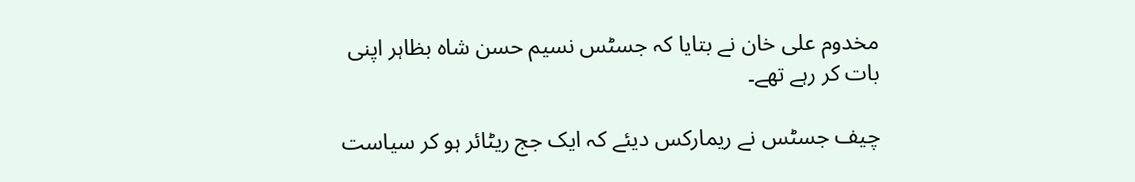مخدوم علی خان نے بتایا کہ جسٹس نسیم حسن شاہ بظاہر اپنی بات کر رہے تھے۔

چیف جسٹس نے ریمارکس دیئے کہ ایک جج ریٹائر ہو کر سیاست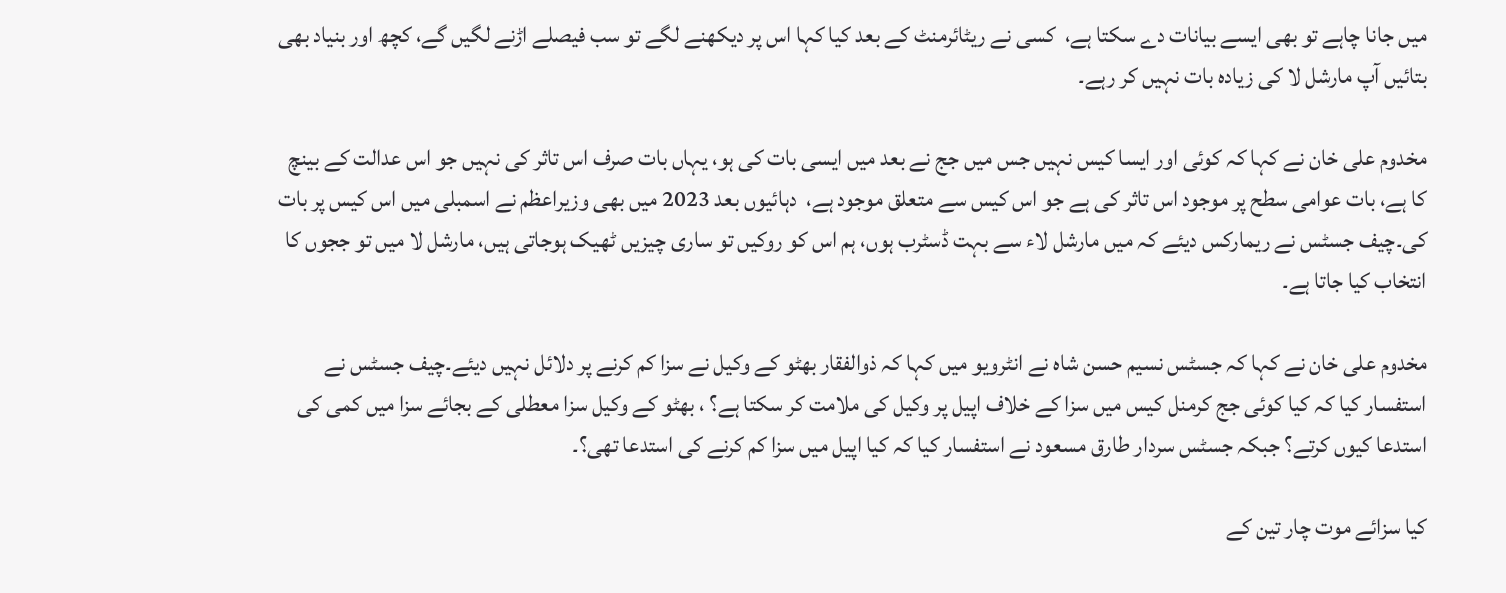میں جانا چاہے تو بھی ایسے بیانات دے سکتا ہے،  کسی نے ریٹائرمنٹ کے بعد کیا کہا اس پر دیکھنے لگے تو سب فیصلے اڑنے لگیں گے، کچھ اور بنیاد بھی بتائیں آپ مارشل لا کی زیادہ بات نہیں کر رہے۔

مخدوم علی خان نے کہا کہ کوئی اور ایسا کیس نہیں جس میں جج نے بعد میں ایسی بات کی ہو، یہاں بات صرف اس تاثر کی نہیں جو اس عدالت کے بینچ کا ہے، بات عوامی سطح پر موجود اس تاثر کی ہے جو اس کیس سے متعلق موجود ہے،  دہائیوں بعد 2023 میں بھی وزیراعظم نے اسمبلی میں اس کیس پر بات کی۔چیف جسٹس نے ریمارکس دیئے کہ میں مارشل لاء سے بہت ڈسٹرب ہوں، ہم اس کو روکیں تو ساری چیزیں ٹھیک ہوجاتی ہیں، مارشل لا میں تو ججوں کا انتخاب کیا جاتا ہے۔

مخدوم علی خان نے کہا کہ جسٹس نسیم حسن شاہ نے انٹرویو میں کہا کہ ذوالفقار بھٹو کے وکیل نے سزا کم کرنے پر دلائل نہیں دیئے۔چیف جسٹس نے استفسار کیا کہ کیا کوئی جج کرمنل کیس میں سزا کے خلاف اپیل پر وکیل کی ملامت کر سکتا ہے؟ ، بھٹو کے وکیل سزا معطلی کے بجائے سزا میں کمی کی استدعا کیوں کرتے؟ جبکہ جسٹس سردار طارق مسعود نے استفسار کیا کہ کیا اپیل میں سزا کم کرنے کی استدعا تھی؟۔

کیا سزائے موت چار تین کے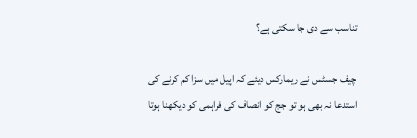تناسب سے دی جا سکتی ہے؟

چیف جسٹس نے ریمارکس دیئے کہ اپیل میں سزا کم کرنے کی استدعا نہ بھی ہو تو جج کو انصاف کی فراہمی کو دیکھنا ہوتا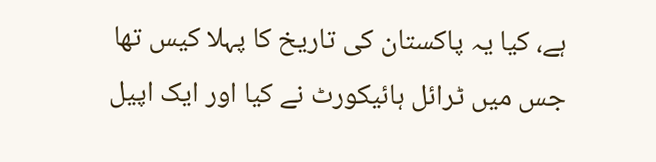ہے، کیا یہ پاکستان کی تاریخ کا پہلا کیس تھا جس میں ٹرائل ہائیکورٹ نے کیا اور ایک اپیل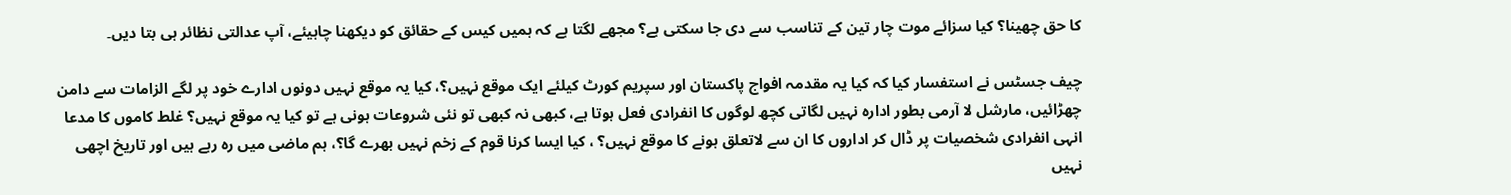کا حق چھینا؟ کیا سزائے موت چار تین کے تناسب سے دی جا سکتی ہے؟ مجھے لگتا ہے کہ ہمیں کیس کے حقائق کو دیکھنا چاہیئے، آپ عدالتی نظائر ہی بتا دیں۔

چیف جسٹس نے استفسار کیا کہ کیا یہ مقدمہ افواج پاکستان اور سپریم کورٹ کیلئے ایک موقع نہیں؟، کیا یہ موقع نہیں دونوں ادارے خود پر لگے الزامات سے دامن چھڑائیں، مارشل لا آرمی بطور ادارہ نہیں لگاتی کچھ لوگوں کا انفرادی فعل ہوتا ہے، کبھی نہ کبھی تو نئی شروعات ہونی ہے تو کیا یہ موقع نہیں؟ غلط کاموں کا مدعا انہی انفرادی شخصیات پر ڈال کر اداروں کا ان سے لاتعلق ہونے کا موقع نہیں؟ ، کیا ایسا کرنا قوم کے زخم نہیں بھرے گا؟، ہم ماضی میں رہ رہے ہیں اور تاریخ اچھی نہیں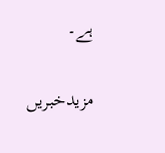ہے۔

مزیدخبریں